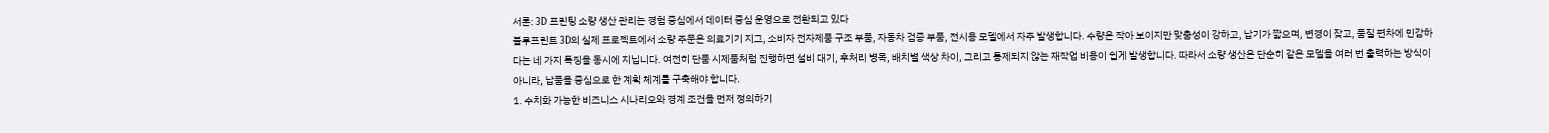서론: 3D 프린팅 소량 생산 관리는 경험 중심에서 데이터 중심 운영으로 전환되고 있다
블루프린트 3D의 실제 프로젝트에서 소량 주문은 의료기기 지그, 소비자 전자제품 구조 부품, 자동차 검증 부품, 전시용 모델에서 자주 발생합니다. 수량은 작아 보이지만 맞춤성이 강하고, 납기가 짧으며, 변경이 잦고, 품질 편차에 민감하다는 네 가지 특징을 동시에 지닙니다. 여전히 단품 시제품처럼 진행하면 설비 대기, 후처리 병목, 배치별 색상 차이, 그리고 통제되지 않는 재작업 비용이 쉽게 발생합니다. 따라서 소량 생산은 단순히 같은 모델을 여러 번 출력하는 방식이 아니라, 납품을 중심으로 한 계획 체계를 구축해야 합니다.
1. 수치화 가능한 비즈니스 시나리오와 경계 조건을 먼저 정의하기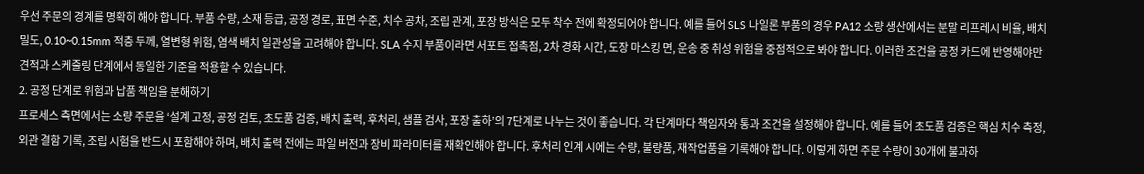우선 주문의 경계를 명확히 해야 합니다. 부품 수량, 소재 등급, 공정 경로, 표면 수준, 치수 공차, 조립 관계, 포장 방식은 모두 착수 전에 확정되어야 합니다. 예를 들어 SLS 나일론 부품의 경우 PA12 소량 생산에서는 분말 리프레시 비율, 배치 밀도, 0.10~0.15mm 적층 두께, 열변형 위험, 염색 배치 일관성을 고려해야 합니다. SLA 수지 부품이라면 서포트 접촉점, 2차 경화 시간, 도장 마스킹 면, 운송 중 취성 위험을 중점적으로 봐야 합니다. 이러한 조건을 공정 카드에 반영해야만 견적과 스케줄링 단계에서 동일한 기준을 적용할 수 있습니다.
2. 공정 단계로 위험과 납품 책임을 분해하기
프로세스 측면에서는 소량 주문을 ‘설계 고정, 공정 검토, 초도품 검증, 배치 출력, 후처리, 샘플 검사, 포장 출하’의 7단계로 나누는 것이 좋습니다. 각 단계마다 책임자와 통과 조건을 설정해야 합니다. 예를 들어 초도품 검증은 핵심 치수 측정, 외관 결함 기록, 조립 시험을 반드시 포함해야 하며, 배치 출력 전에는 파일 버전과 장비 파라미터를 재확인해야 합니다. 후처리 인계 시에는 수량, 불량품, 재작업품을 기록해야 합니다. 이렇게 하면 주문 수량이 30개에 불과하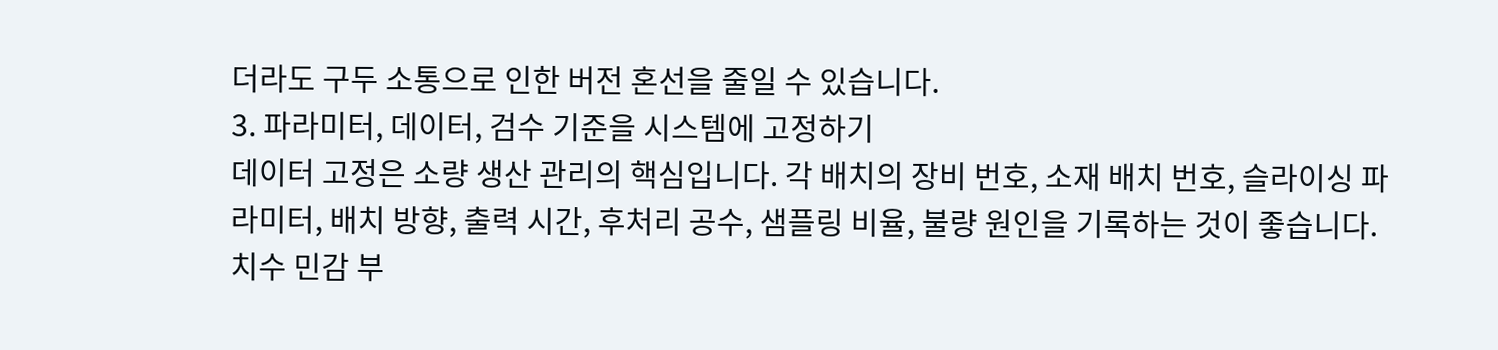더라도 구두 소통으로 인한 버전 혼선을 줄일 수 있습니다.
3. 파라미터, 데이터, 검수 기준을 시스템에 고정하기
데이터 고정은 소량 생산 관리의 핵심입니다. 각 배치의 장비 번호, 소재 배치 번호, 슬라이싱 파라미터, 배치 방향, 출력 시간, 후처리 공수, 샘플링 비율, 불량 원인을 기록하는 것이 좋습니다. 치수 민감 부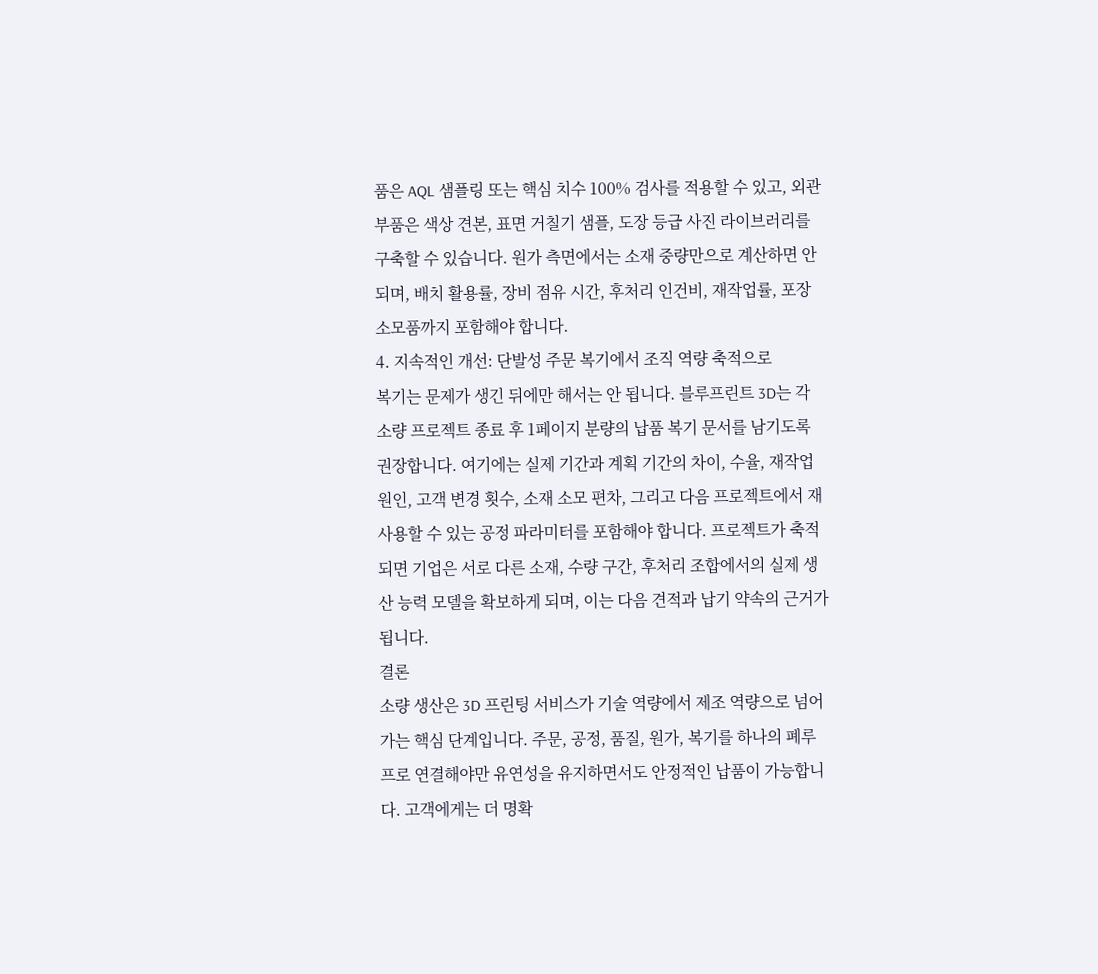품은 AQL 샘플링 또는 핵심 치수 100% 검사를 적용할 수 있고, 외관 부품은 색상 견본, 표면 거칠기 샘플, 도장 등급 사진 라이브러리를 구축할 수 있습니다. 원가 측면에서는 소재 중량만으로 계산하면 안 되며, 배치 활용률, 장비 점유 시간, 후처리 인건비, 재작업률, 포장 소모품까지 포함해야 합니다.
4. 지속적인 개선: 단발성 주문 복기에서 조직 역량 축적으로
복기는 문제가 생긴 뒤에만 해서는 안 됩니다. 블루프린트 3D는 각 소량 프로젝트 종료 후 1페이지 분량의 납품 복기 문서를 남기도록 권장합니다. 여기에는 실제 기간과 계획 기간의 차이, 수율, 재작업 원인, 고객 변경 횟수, 소재 소모 편차, 그리고 다음 프로젝트에서 재사용할 수 있는 공정 파라미터를 포함해야 합니다. 프로젝트가 축적되면 기업은 서로 다른 소재, 수량 구간, 후처리 조합에서의 실제 생산 능력 모델을 확보하게 되며, 이는 다음 견적과 납기 약속의 근거가 됩니다.
결론
소량 생산은 3D 프린팅 서비스가 기술 역량에서 제조 역량으로 넘어가는 핵심 단계입니다. 주문, 공정, 품질, 원가, 복기를 하나의 폐루프로 연결해야만 유연성을 유지하면서도 안정적인 납품이 가능합니다. 고객에게는 더 명확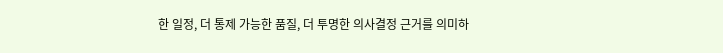한 일정, 더 통제 가능한 품질, 더 투명한 의사결정 근거를 의미하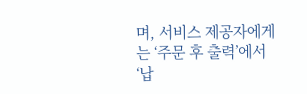며, 서비스 제공자에게는 ‘주문 후 출력’에서 ‘납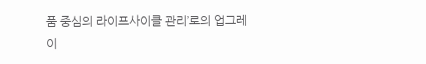품 중심의 라이프사이클 관리’로의 업그레이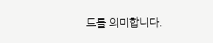드를 의미합니다.